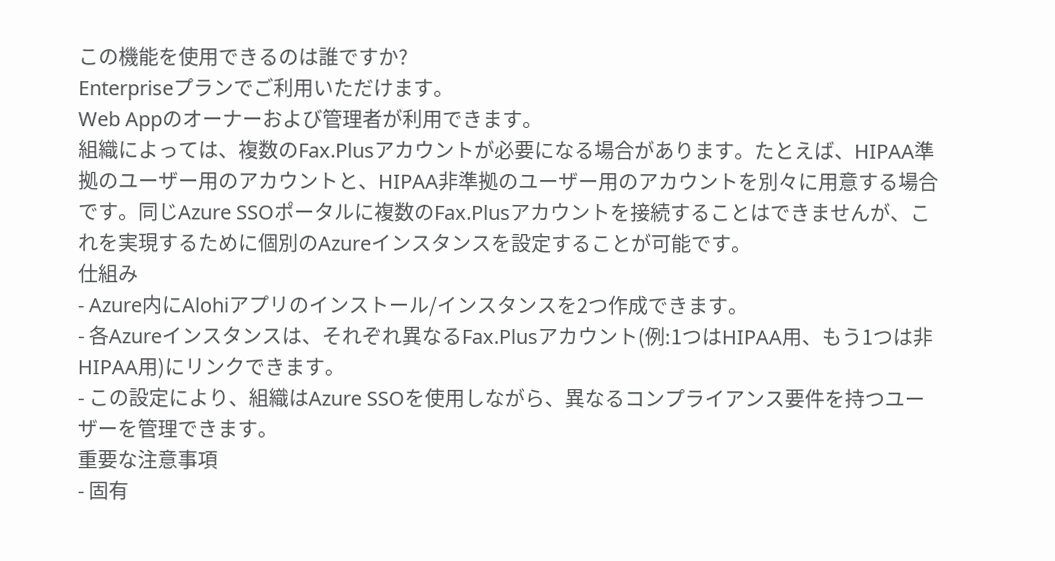この機能を使用できるのは誰ですか?
Enterpriseプランでご利用いただけます。
Web Appのオーナーおよび管理者が利用できます。
組織によっては、複数のFax.Plusアカウントが必要になる場合があります。たとえば、HIPAA準拠のユーザー用のアカウントと、HIPAA非準拠のユーザー用のアカウントを別々に用意する場合です。同じAzure SSOポータルに複数のFax.Plusアカウントを接続することはできませんが、これを実現するために個別のAzureインスタンスを設定することが可能です。
仕組み
- Azure内にAlohiアプリのインストール/インスタンスを2つ作成できます。
- 各Azureインスタンスは、それぞれ異なるFax.Plusアカウント(例:1つはHIPAA用、もう1つは非HIPAA用)にリンクできます。
- この設定により、組織はAzure SSOを使用しながら、異なるコンプライアンス要件を持つユーザーを管理できます。
重要な注意事項
- 固有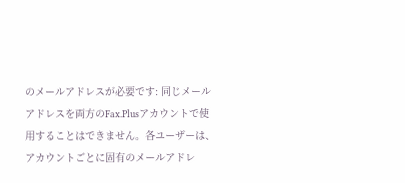のメールアドレスが必要です: 同じメールアドレスを両方のFax.Plusアカウントで使用することはできません。各ユーザーは、アカウントごとに固有のメールアドレ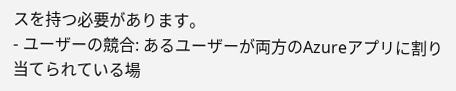スを持つ必要があります。
- ユーザーの競合: あるユーザーが両方のAzureアプリに割り当てられている場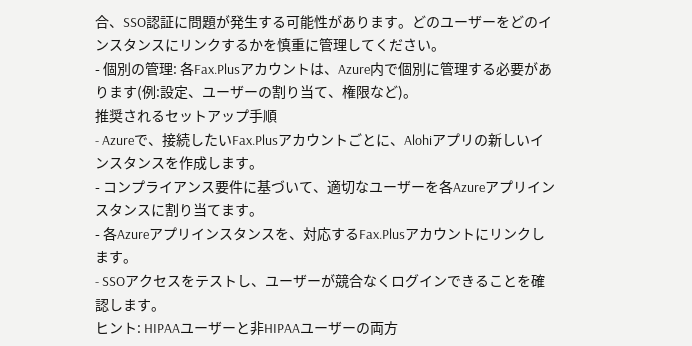合、SSO認証に問題が発生する可能性があります。どのユーザーをどのインスタンスにリンクするかを慎重に管理してください。
- 個別の管理: 各Fax.Plusアカウントは、Azure内で個別に管理する必要があります(例:設定、ユーザーの割り当て、権限など)。
推奨されるセットアップ手順
- Azureで、接続したいFax.Plusアカウントごとに、Alohiアプリの新しいインスタンスを作成します。
- コンプライアンス要件に基づいて、適切なユーザーを各Azureアプリインスタンスに割り当てます。
- 各Azureアプリインスタンスを、対応するFax.Plusアカウントにリンクします。
- SSOアクセスをテストし、ユーザーが競合なくログインできることを確認します。
ヒント: HIPAAユーザーと非HIPAAユーザーの両方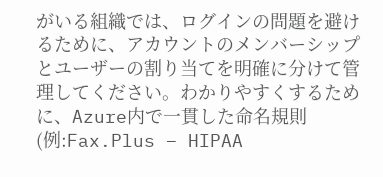がいる組織では、ログインの問題を避けるために、アカウントのメンバーシップとユーザーの割り当てを明確に分けて管理してください。わかりやすくするために、Azure内で一貫した命名規則(例:Fax.Plus – HIPAA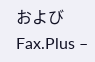およびFax.Plus –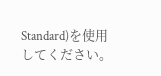Standard)を使用してください。